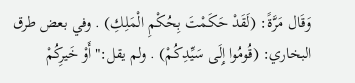وَقَال مَرَّةً: (لَقَدْ حَكَمْتَ بِحُكْمِ الْمَلِكِ) . وفي بعض طرق البخاري: (قُومُوا إِلَى سَيِّدِكُمْ) . ولم يقل:"أَوْ خَيرِكُمْ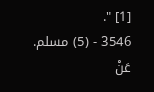[1] ".
3546 - (5) مسلم. عَنْ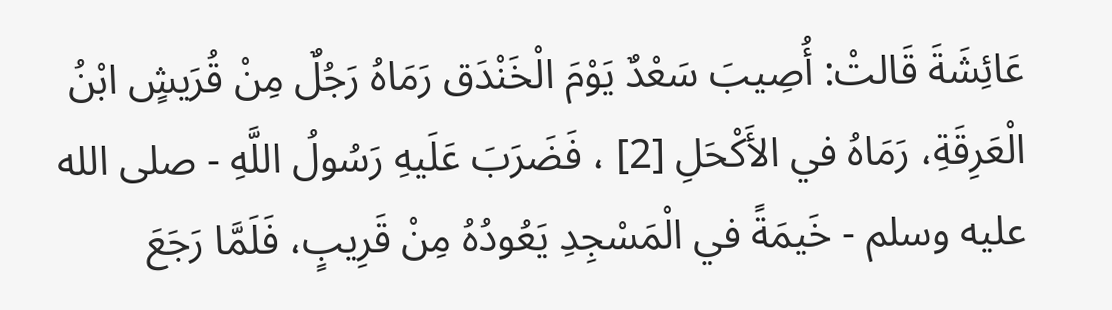عَائِشَةَ قَالتْ: أُصِيبَ سَعْدٌ يَوْمَ الْخَنْدَق رَمَاهُ رَجُلٌ مِنْ قُرَيشٍ ابْنُ الْعَرِقَةِ، رَمَاهُ في الأَكْحَلِ [2] ، فَضَرَبَ عَلَيهِ رَسُولُ اللَّهِ - صلى الله عليه وسلم - خَيمَةً في الْمَسْجِدِ يَعُودُهُ مِنْ قَرِيبٍ، فَلَمَّا رَجَعَ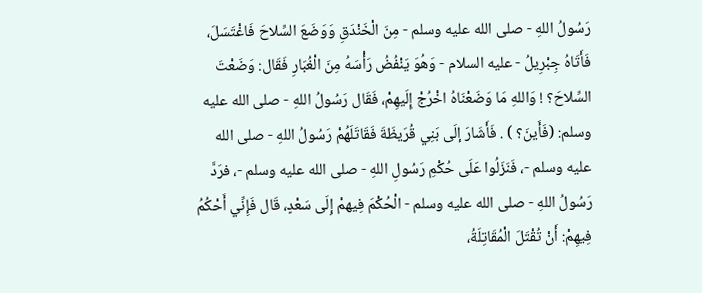رَسُولُ اللهِ - صلى الله عليه وسلم - مِنَ الْخَنْدَقِ وَوَضَعَ السِّلاحَ فَاغْتَسَلَ، فَأَتَاهُ جِبْرِيلُ - عليه السلام - وَهُوَ يَنْفُضُ رَأْسَهُ مِنَ الْغُبَارِ فَقَال: وَضَعْتَ السِّلاحَ؟ ! وَاللهِ مَا وَضَعْنَاهُ اخْرُجْ إِلَيهِمْ، فَقَال رَسُولُ اللهِ - صلى الله عليه وسلم: (فَأَينَ؟ ) . فَأَشَارَ إلَى بَنِي قُرَيظَةَ فَقَاتَلَهُمْ رَسُولُ اللهِ - صلى الله عليه وسلم -، فَنَزَلُوا عَلَى حُكْمِ رَسُولِ اللهِ - صلى الله عليه وسلم -، فرَدَّ رَسُولُ اللهِ - صلى الله عليه وسلم - الْحُكْمَ فِيهمْ إِلَى سَعْدٍ، قَال فَإِنِّي أَحْكُمُ فِيهِمْ: أَنْ تُقْتَلَ الْمُقَاتِلَةُ،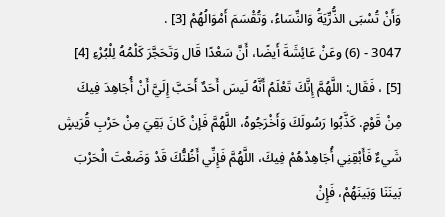وَأَنْ تُسْبَى الذُّرِّيَةُ وَالنِّسَاءُ، وَتُقْسَمَ أَمْوَالُهُمْ [3] .
3047 - (6) وعَنْ عَائِشَةَ أَيضًا، أَنَّ سَعْدًا قَال وَتَحَجَّرَ كَلْمُهُ لِلْبُرْءِ [4] [5] ، فَقَال: اللَّهُمَّ إِنَّكَ تَعْلَمُ أَنَّهُ لَيسَ أَحَدٌ أَحَبَّ إِلَيَّ أَنْ أُجَاهِدَ فِيكَ مِنْ قَوْمٍ. كَذَّبُوا رَسُولَكَ وَأَخْرَجُوهُ، اللَّهُمَّ فَإنْ كَانَ بَقِيَ مِنْ حَرْبِ قُرَيشٍ شَيءٌ فَأَبْقِنِي أُجَاهِدْهُمْ فِيكَ، اللَّهُمَّ فَإِنِّي أَظُنُّكَ قَدْ وَضَعْتَ الْحَرْبَ بَينَنَا وَبَينَهُمْ، فَإِنْ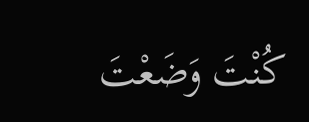كُنْتَ وَضَعْتَ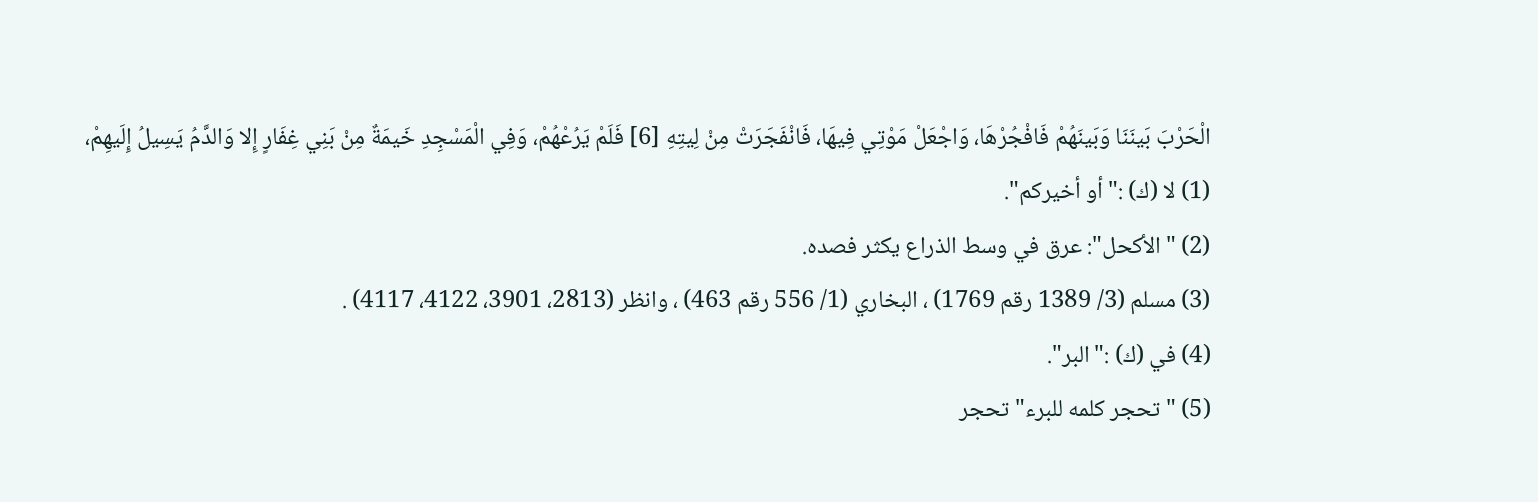الْحَرْبَ بَينَنَا وَبَينَهُمْ فَافْجُرْهَا، وَاجْعَلْ مَوْتِي فِيهَا، فَانْفَجَرَتْ مِنْ لِيتِهِ [6] فَلَمْ يَرُعْهُمْ، وَفِي الْمَسْجِدِ خَيمَةٌ مِنْ بَنِي غِفَارٍ إِلا وَالدَّمُ يَسِيلُ إِلَيهِمْ،
(1) لا (ك) :"أو أخيركم".
(2) "الأكحل": عرق في وسط الذراع يكثر فصده.
(3) مسلم (3/ 1389 رقم 1769) ، البخاري (1/ 556 رقم 463) ، وانظر (2813، 3901، 4122، 4117) .
(4) في (ك) :"البر".
(5) "تحجر كلمه للبرء"تحجر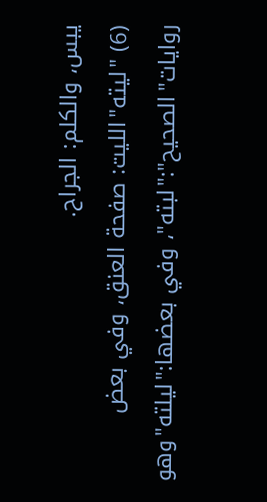يبس، والكلم: الجراح.
(6) "ليته"الليت: صفحة العنق، وفي بعض روايات"الصحيح":"لبته"، وفي بعضها:"ليلته"وهو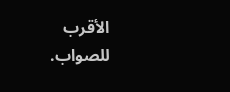الأقرب للصواب.